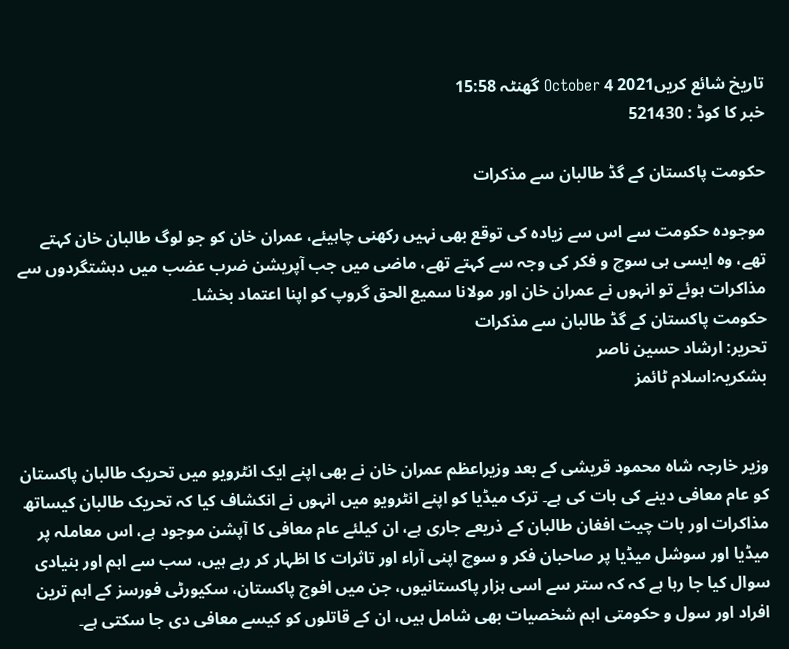تاریخ شائع کریں2021 4 October گھنٹہ 15:58
خبر کا کوڈ : 521430

حکومت پاکستان کے گڈ طالبان سے مذکرات

موجودہ حکومت سے اس سے زیادہ کی توقع بھی نہیں رکھنی چاہیئے، عمران خان کو جو لوگ طالبان خان کہتے تھے، وہ ایسی ہی سوچ و فکر کی وجہ سے کہتے تھے، ماضی میں جب آپریشن ضرب عضب میں دہشتگردوں سے مذاکرات ہوئے تو انہوں نے عمران خان اور مولانا سمیع الحق گروپ کو اپنا اعتماد بخشا۔
حکومت پاکستان کے گڈ طالبان سے مذکرات
تحریر: ارشاد حسین ناصر
بشکریہ:اسلام ٹائمز


وزیر خارجہ شاہ محمود قریشی کے بعد وزیراعظم عمران خان نے بھی اپنے ایک انٹرویو میں تحریک طالبان پاکستان کو عام معافی دینے کی بات کی ہے۔ ترک میڈیا کو اپنے انٹرویو میں انہوں نے انکشاف کیا کہ تحریک طالبان کیساتھ مذاکرات اور بات چیت افغان طالبان کے ذریعے جاری ہے، ان کیلئے عام معافی کا آپشن موجود ہے، اس معاملہ پر میڈیا اور سوشل میڈیا پر صاحبان فکر و سوچ اپنی آراء اور تاثرات کا اظہار کر رہے ہیں، سب سے اہم اور بنیادی سوال کیا جا رہا ہے کہ کہ ستر سے اسی ہزار پاکستانیوں، جن میں افوج پاکستان، سکیورٹی فورسز کے اہم ترین افراد اور سول و حکومتی اہم شخصیات بھی شامل ہیں، ان کے قاتلوں کو کیسے معافی دی جا سکتی ہے۔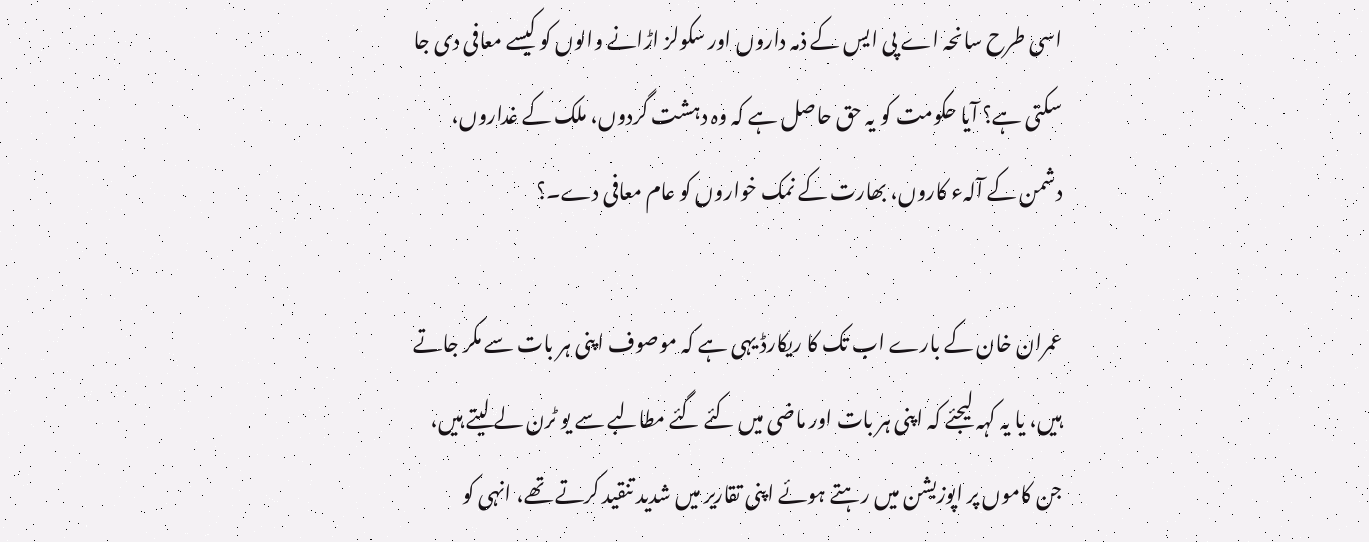اسی طرح سانحہ اے پی ایس کے ذمہ داروں اور سکولز اڑانے والوں کو کیسے معافی دی جا سکتی ہے؟ آیا حکومت کو یہ حق حاصل ہے کہ وہ دہشت گردوں، ملک کے غداروں، دشمن کے آلہء کاروں، بھارت کے نمک خواروں کو عام معافی دے۔؟

عمران خان کے بارے اب تک کا ریکارڈ یہی ہے کہ موصوف اپنی ہر بات سے مکر جاتے ہیں، یا یہ کہہ لیجئے کہ اپنی ہر بات اور ماضی میں کئے گئے مطالبے سے یو ٹرن لے لیتے ہیں، جن کاموں پر اپوزیشن میں رہتے ہوئے اپنی تقاریر میں شدید تنقید کرتے تھے، انہی کو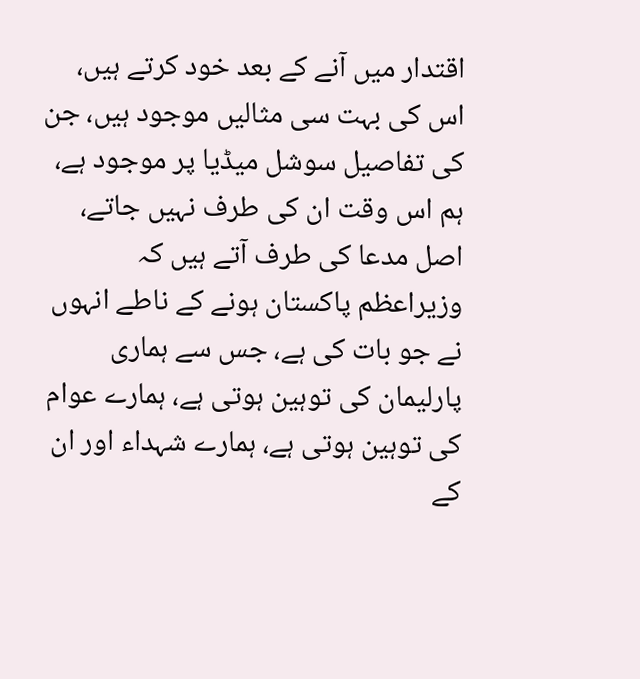اقتدار میں آنے کے بعد خود کرتے ہیں، اس کی بہت سی مثالیں موجود ہیں، جن کی تفاصیل سوشل میڈیا پر موجود ہے، ہم اس وقت ان کی طرف نہیں جاتے، اصل مدعا کی طرف آتے ہیں کہ وزیراعظم پاکستان ہونے کے ناطے انہوں نے جو بات کی ہے، جس سے ہماری پارلیمان کی توہین ہوتی ہے، ہمارے عوام کی توہین ہوتی ہے، ہمارے شہداء اور ان کے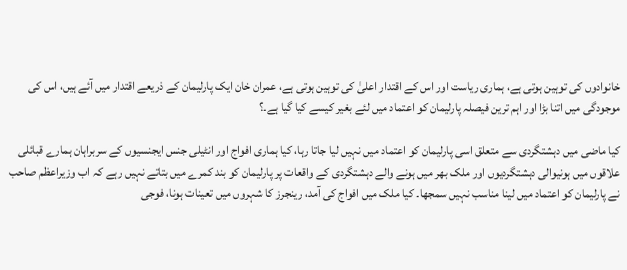خانوادوں کی توہین ہوتی ہے، ہماری ریاست اور اس کے اقتدار اعلیٰ کی توہین ہوتی ہے، عمران خان ایک پارلیمان کے ذریعے اقتدار میں آئے ہیں، اس کی موجودگی میں اتنا بڑا اور اہم ترین فیصلہ پارلیمان کو اعتماد میں لئے بغیر کیسے کیا گیا ہے۔؟

کیا ماضی میں دہشتگردی سے متعلق اسی پارلیمان کو اعتماد میں نہیں لیا جاتا رہا، کیا ہماری افواج اور انٹیلی جنس ایجنسیوں کے سربراہان ہمارے قبائلی علاقوں میں ہونیوالی دہشتگردیوں اور ملک بھر میں ہونے والے دہشتگردی کے واقعات پر پارلیمان کو بند کمرے میں بتاتے نہیں رہے کہ اب وزیراعظم صاحب نے پارلیمان کو اعتماد میں لینا مناسب نہیں سمجھا۔ کیا ملک میں افواج کی آمد، رینجرز کا شہروں میں تعینات ہونا، فوجی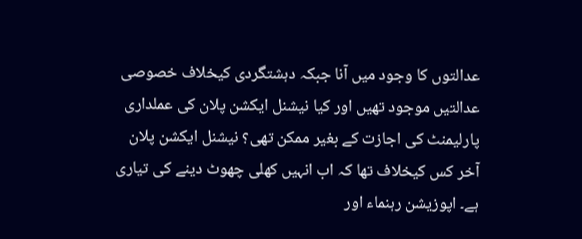عدالتوں کا وجود میں آنا جبکہ دہشتگردی کیخلاف خصوصی عدالتیں موجود تھیں اور کیا نیشنل ایکشن پلان کی عملداری پارلیمنٹ کی اجازت کے بغیر ممکن تھی؟ نیشنل ایکشن پلان آخر کس کیخلاف تھا کہ اب انہیں کھلی چھوٹ دینے کی تیاری ہے۔ اپوزیشن رہنماء اور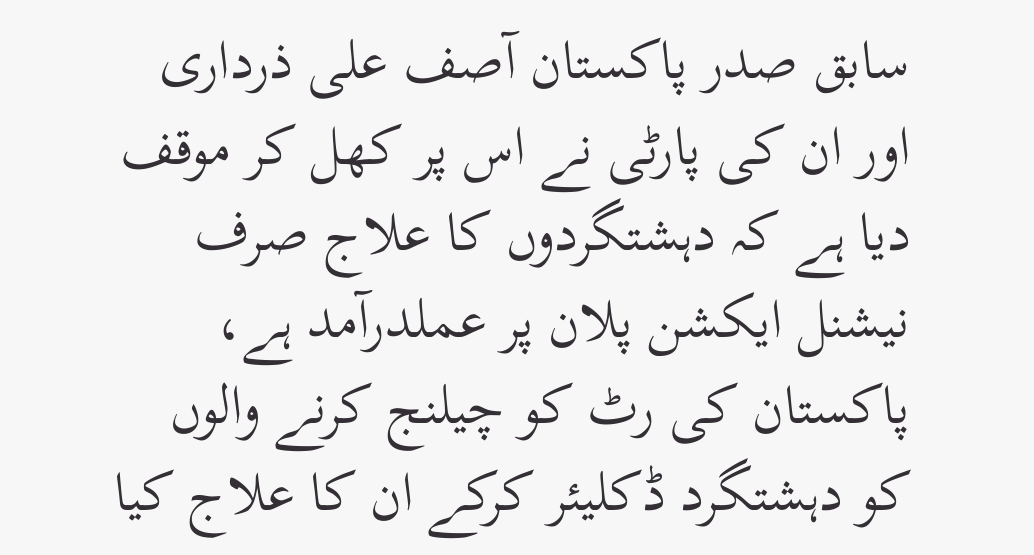سابق صدر پاکستان آصف علی ذرداری اور ان کی پارٹی نے اس پر کھل کر موقف دیا ہے کہ دہشتگردوں کا علاج صرف نیشنل ایکشن پلان پر عملدرآمد ہے، پاکستان کی رٹ کو چیلنج کرنے والوں کو دہشتگرد ڈکلیئر کرکے ان کا علاج کیا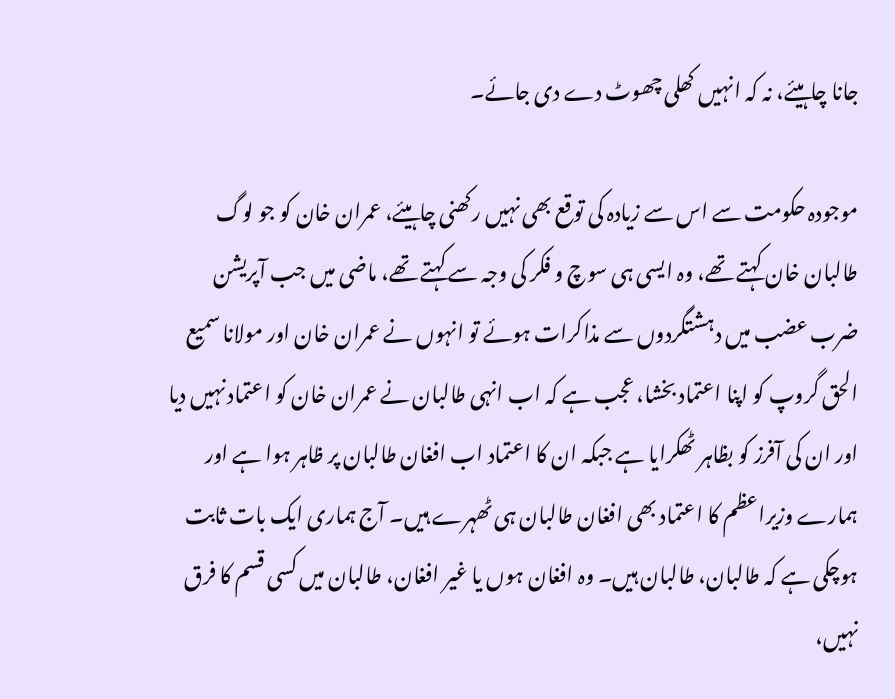جانا چاہیئے، نہ کہ انہیں کھلی چھوٹ دے دی جائے۔

موجودہ حکومت سے اس سے زیادہ کی توقع بھی نہیں رکھنی چاہیئے، عمران خان کو جو لوگ طالبان خان کہتے تھے، وہ ایسی ہی سوچ و فکر کی وجہ سے کہتے تھے، ماضی میں جب آپریشن ضرب عضب میں دہشتگردوں سے مذاکرات ہوئے تو انہوں نے عمران خان اور مولانا سمیع الحق گروپ کو اپنا اعتماد بخشا، عجب ہے کہ اب انہی طالبان نے عمران خان کو اعتماد نہیں دیا اور ان کی آفرز کو بظاہر ٹھکرایا ہے جبکہ ان کا اعتماد اب افغان طالبان پر ظاہر ہوا ہے اور ہمارے وزیراعظم کا اعتماد بھی افغان طالبان ہی ٹھہرے ہیں۔ آج ہماری ایک بات ثابت ہوچکی ہے کہ طالبان، طالبان ہیں۔ وہ افغان ہوں یا غیر افغان، طالبان میں کسی قسم کا فرق نہیں،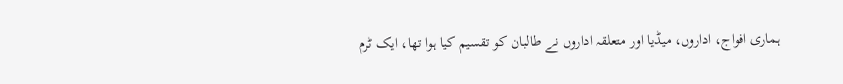ہماری افواج، اداروں، میڈیا اور متعلقہ اداروں نے طالبان کو تقسیم کیا ہوا تھا، ایک ٹرم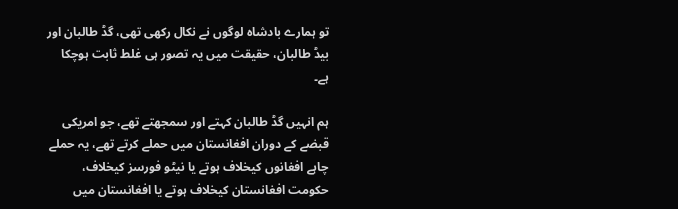تو ہمارے بادشاہ لوگوں نے نکال رکھی تھی، گڈ طالبان اور بیڈ طالبان، حقیقت میں یہ تصور ہی غلط ثابت ہوچکا ہے۔

ہم انہیں گڈ طالبان کہتے اور سمجھتے تھے، جو امریکی قبضے کے دوران افغانستان میں حملے کرتے تھے، یہ حملے چاہے افغانوں کیخلاف ہوتے یا نیٹو فورسز کیخلاف، حکومت افغانستان کیخلاف ہوتے یا افغانستان میں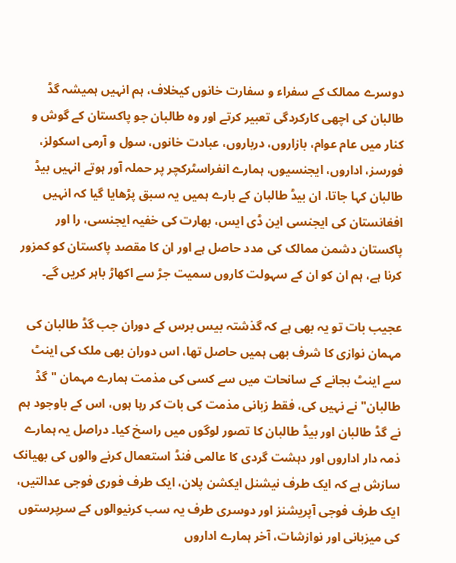دوسرے ممالک کے سفراء و سفارت خانوں کیخلاف، ہم انہیں ہمیشہ گڈ طالبان کی اچھی کارکردگی تعبیر کرتے اور وہ طالبان جو پاکستان کے گوش و کنار میں عام عوام، بازاروں، درباروں، عبادت خانوں، سول و آرمی اسکولز، فورسز، اداروں، ایجنسیوں، ہمارے انفراسٹرکچر پر حملہ آور ہوتے انہیں بیڈ طالبان کہا جاتا، ان بیڈ طالبان کے بارے ہمیں یہ سبق پڑھایا گیا کہ انہیں افغانستان کی ایجنسی این ڈی ایس، بھارت کی خفیہ ایجنسی، را اور پاکستان دشمن ممالک کی مدد حاصل ہے اور ان کا مقصد پاکستان کو کمزور کرنا ہے، ہم ان کو ان کے سہولت کاروں سمیت جڑ سے اکھاڑ باہر کریں گے۔

عجیب بات تو یہ بھی ہے کہ گذشتہ بیس برس کے دوران جب گڈ طالبان کی مہمان نوازی کا شرف بھی ہمیں حاصل تھا، اس دوران بھی ملک کی اینٹ سے اینٹ بجانے کے سانحات میں سے کسی کی مذمت ہمارے مہمان "گڈ طالبان" نے نہیں کی، فقط زبانی مذمت کی بات کر رہا ہوں، اس کے باوجود ہم نے گڈ طالبان اور بیڈ طالبان کا تصور لوگوں میں راسخ کیا۔ دراصل یہ ہمارے ذمہ دار اداروں اور دہشت گردی کا عالمی فنڈ استعمال کرنے والوں کی بھیانک سازش ہے کہ ایک طرف نیشنل ایکشن پلان، ایک طرف فوری فوجی عدالتیں، ایک طرف فوجی آپریشنز اور دوسری طرف یہ سب کرنیوالوں کے سرپرستوں کی میزبانی اور نوازشات، آخر ہمارے اداروں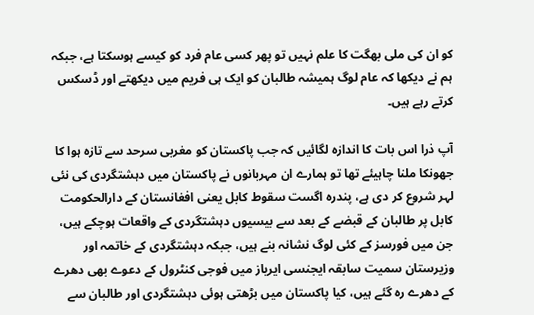کو ان کی ملی بھگت کا علم نہیں تو پھر کسی عام فرد کو کیسے ہوسکتا ہے، جبکہ ہم نے دیکھا کہ عام لوگ ہمیشہ طالبان کو ایک ہی فریم میں دیکھتے اور ڈسکس کرتے رہے ہیں۔

آپ ذرا اس بات کا اندازہ لگائیں کہ جب پاکستان کو مغربی سرحد سے تازہ ہوا کا جھونکا ملنا چاہیئے تھا تو ہمارے ان مہربانوں نے پاکستان میں دہشتگردی کی نئی لہر شروع کر دی ہے، پندرہ اگست سقوط کابل یعنی افغانستان کے دارالحکومت کابل پر طالبان کے قبضے کے بعد سے بیسیوں دہشتگردی کے واقعات ہوچکے ہیں، جن میں فورسز کے کئی لوگ نشانہ بنے ہیں، جبکہ دہشتگردی کے خاتمہ اور وزیرستان سمیت سابقہ ایجنسی ایریاز میں فوجی کنٹرول کے دعوے بھی دھرے کے دھرے رہ گئے ہیں، کیا پاکستان میں بڑھتی ہوئی دہشتگردی اور طالبان سے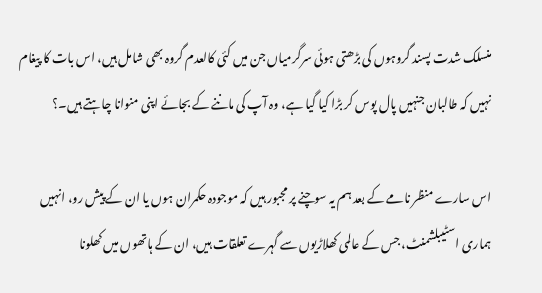منسلک شدت پسند گروہوں کی بڑھتی ہوئی سرگرمیاں جن میں کئی کالعدم گروہ بھی شامل ہیں، اس بات کا پیغام نہیں کہ طالبان جنہیں پال پوس کر بڑا کیا گیا ہے، وہ آپ کی ماننے کے بجائے اپنی منوانا چاہتے ہیں۔؟

اس سارے منظر نامے کے بعد ہم یہ سوچنے پر مجبور ہیں کہ موجودہ حکمران ہوں یا ان کے پیش رو، انہیں ہماری اسٹیبلشمنٹ، جس کے عالمی کھلاڑیوں سے گہرے تعلقات ہیں، ان کے ہاتھوں میں کھلونا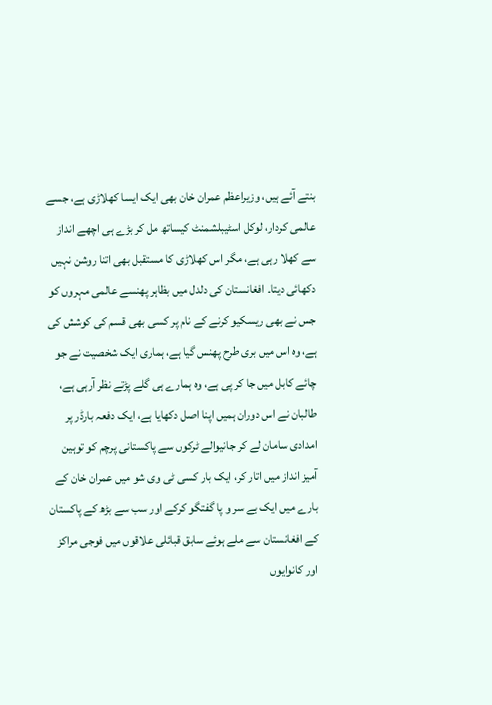بنتے آئے ہیں، وزیراعظم عمران خان بھی ایک ایسا کھلاڑی ہے، جسے عالمی کردار، لوکل اسٹیبلشمنٹ کیساتھ مل کر بڑے ہی اچھے انداز سے کھلا رہی ہے، مگر اس کھلاڑی کا مستقبل بھی اتنا روشن نہیں دکھائی دیتا۔ افغانستان کی دلدل میں بظاہر پھنسے عالمی مہروں کو جس نے بھی ریسکیو کرنے کے نام پر کسی بھی قسم کی کوشش کی ہے، وہ اس میں بری طرح پھنس گیا ہے، ہماری ایک شخصیت نے جو چائے کابل میں جا کر پی ہے، وہ ہمارے ہی گلے پڑتے نظر آرہی ہے، طالبان نے اس دوران ہمیں اپنا اصل دکھایا ہے، ایک دفعہ بارڈر پر امدادی سامان لے کر جانیوالے ٹرکوں سے پاکستانی پرچم کو توہین آمیز انداز میں اتار کر، ایک بار کسی ٹی وی شو میں عمران خان کے بارے میں ایک بے سر و پا گفتگو کرکے اور سب سے بڑھ کے پاکستان کے افغانستان سے ملے ہوئے سابق قبائلی علاقوں میں فوجی مراکز اور کانوایوں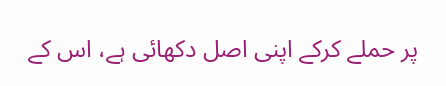پر حملے کرکے اپنی اصل دکھائی ہے، اس کے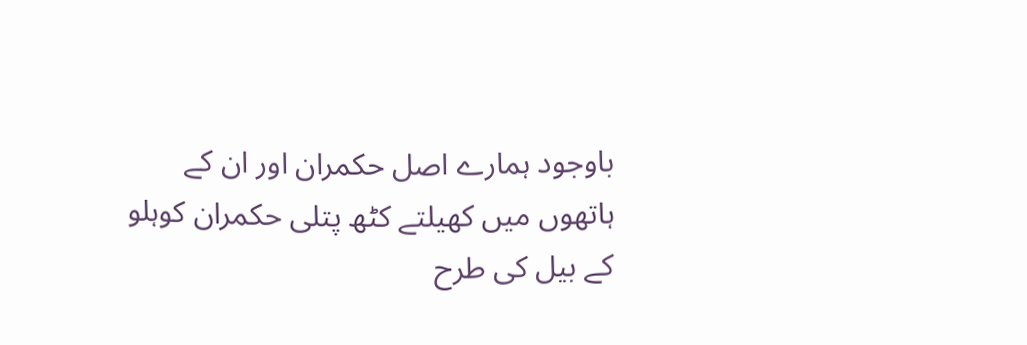باوجود ہمارے اصل حکمران اور ان کے ہاتھوں میں کھیلتے کٹھ پتلی حکمران کوہلو کے بیل کی طرح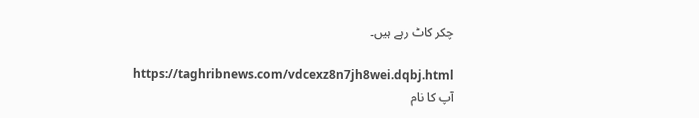چکر کاٹ رہے ہیں۔

https://taghribnews.com/vdcexz8n7jh8wei.dqbj.html
آپ کا نام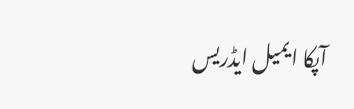آپکا ایمیل ایڈریس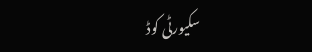سکیورٹی کوڈ